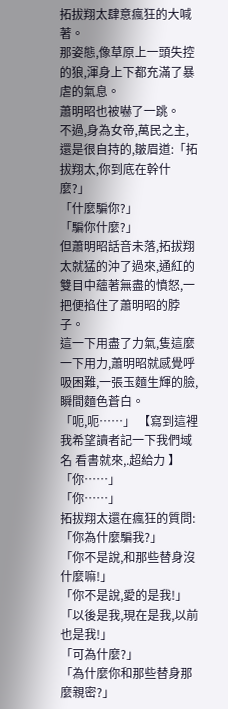拓拔翔太肆意瘋狂的大喊著。
那姿態,像草原上一頭失控的狼,渾身上下都充滿了暴虐的氣息。
蕭明昭也被嚇了一跳。
不過,身為女帝,萬民之主,還是很自持的,皺眉道:「拓拔翔太,你到底在幹什麼?」
「什麼騙你?」
「騙你什麼?」
但蕭明昭話音未落,拓拔翔太就猛的沖了過來,通紅的雙目中蘊著無盡的憤怒,一把便掐住了蕭明昭的脖子。
這一下用盡了力氣,隻這麼一下用力,蕭明昭就感覺呼吸困難,一張玉麵生輝的臉,瞬間麵色蒼白。
「呃,呃……」 【寫到這裡我希望讀者記一下我們域名 看書就來,.超給力 】
「你……」
「你……」
拓拔翔太還在瘋狂的質問:「你為什麼騙我?」
「你不是說,和那些替身沒什麼嘛!」
「你不是說,愛的是我!」
「以後是我,現在是我,以前也是我!」
「可為什麼?」
「為什麼你和那些替身那麼親密?」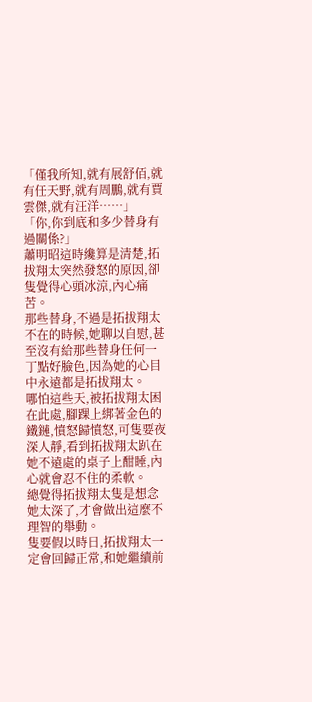「僅我所知,就有展舒佰,就有任天野,就有周鵬,就有賈雲傑,就有汪洋……」
「你,你到底和多少替身有過關係?」
蕭明昭這時纔算是清楚,拓拔翔太突然發怒的原因,卻隻覺得心頭冰涼,內心痛苦。
那些替身,不過是拓拔翔太不在的時候,她聊以自慰,甚至沒有給那些替身任何一丁點好臉色,因為她的心目中永遠都是拓拔翔太。
哪怕這些天,被拓拔翔太困在此處,腳踝上綁著金色的鐵鏈,憤怒歸憤怒,可隻要夜深人靜,看到拓拔翔太趴在她不遠處的桌子上酣睡,內心就會忍不住的柔軟。
總覺得拓拔翔太隻是想念她太深了,才會做出這麼不理智的舉動。
隻要假以時日,拓拔翔太一定會回歸正常,和她繼續前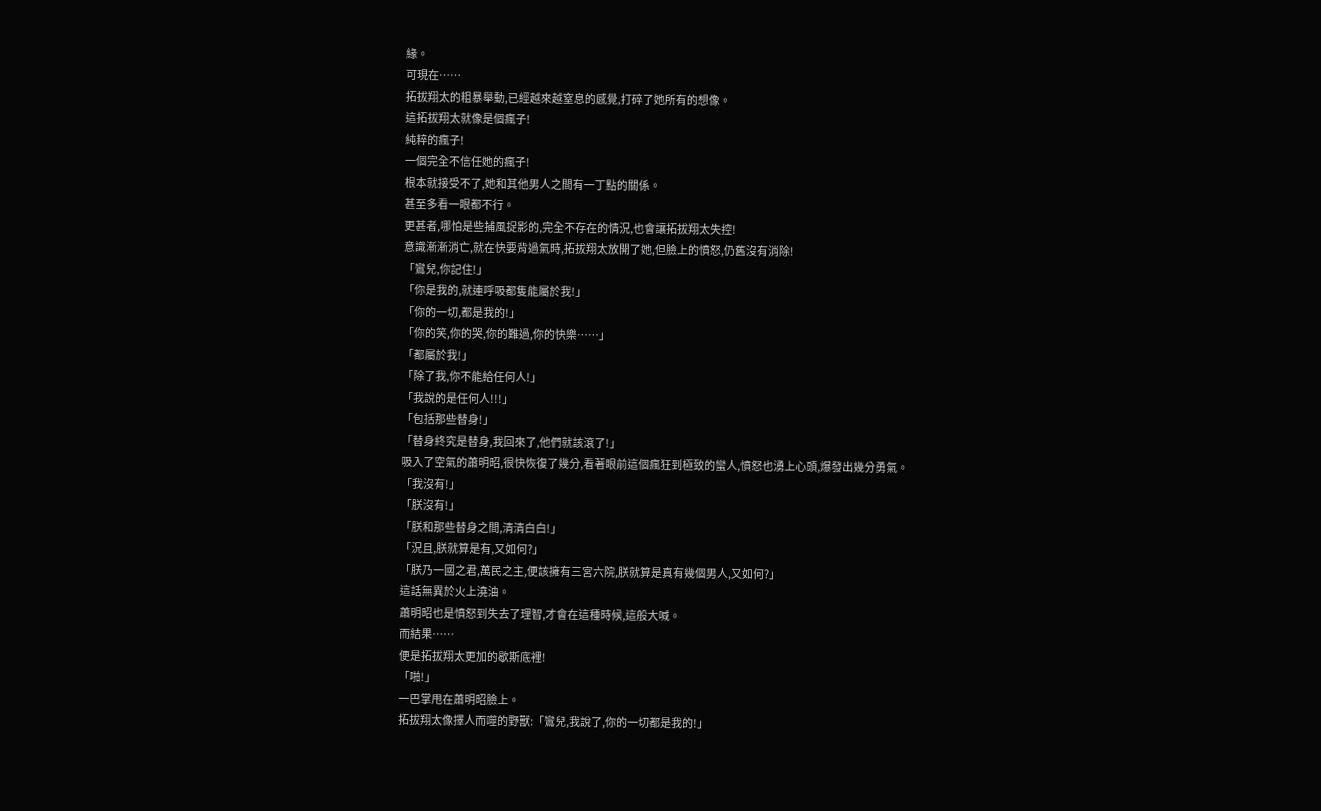緣。
可現在……
拓拔翔太的粗暴舉動,已經越來越窒息的感覺,打碎了她所有的想像。
這拓拔翔太就像是個瘋子!
純粹的瘋子!
一個完全不信任她的瘋子!
根本就接受不了,她和其他男人之間有一丁點的關係。
甚至多看一眼都不行。
更甚者,哪怕是些捕風捉影的,完全不存在的情況,也會讓拓拔翔太失控!
意識漸漸消亡,就在快要背過氣時,拓拔翔太放開了她,但臉上的憤怒,仍舊沒有消除!
「鸞兒,你記住!」
「你是我的,就連呼吸都隻能屬於我!」
「你的一切,都是我的!」
「你的笑,你的哭,你的難過,你的快樂……」
「都屬於我!」
「除了我,你不能給任何人!」
「我說的是任何人!!!」
「包括那些替身!」
「替身終究是替身,我回來了,他們就該滾了!」
吸入了空氣的蕭明昭,很快恢復了幾分,看著眼前這個瘋狂到極致的蠻人,憤怒也湧上心頭,爆發出幾分勇氣。
「我沒有!」
「朕沒有!」
「朕和那些替身之間,清清白白!」
「況且,朕就算是有,又如何?」
「朕乃一國之君,萬民之主,便該擁有三宮六院,朕就算是真有幾個男人,又如何?」
這話無異於火上澆油。
蕭明昭也是憤怒到失去了理智,才會在這種時候,這般大喊。
而結果……
便是拓拔翔太更加的歇斯底裡!
「啪!」
一巴掌甩在蕭明昭臉上。
拓拔翔太像擇人而噬的野獸:「鸞兒,我說了,你的一切都是我的!」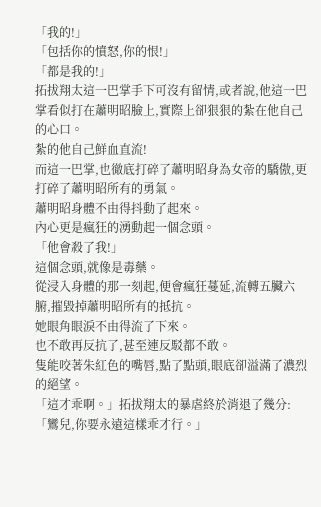「我的!」
「包括你的憤怒,你的恨!」
「都是我的!」
拓拔翔太這一巴掌手下可沒有留情,或者說,他這一巴掌看似打在蕭明昭臉上,實際上卻狠狠的紮在他自己的心口。
紮的他自己鮮血直流!
而這一巴掌,也徹底打碎了蕭明昭身為女帝的驕傲,更打碎了蕭明昭所有的勇氣。
蕭明昭身體不由得抖動了起來。
內心更是瘋狂的湧動起一個念頭。
「他會殺了我!」
這個念頭,就像是毒藥。
從浸入身體的那一刻起,便會瘋狂蔓延,流轉五臟六腑,摧毀掉蕭明昭所有的抵抗。
她眼角眼淚不由得流了下來。
也不敢再反抗了,甚至連反駁都不敢。
隻能咬著朱紅色的嘴唇,點了點頭,眼底卻溢滿了濃烈的絕望。
「這才乖啊。」拓拔翔太的暴虐終於消退了幾分:「鸞兒,你要永遠這樣乖才行。」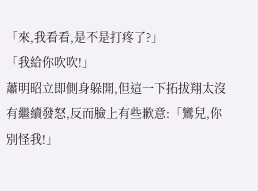「來,我看看,是不是打疼了?」
「我給你吹吹!」
蕭明昭立即側身躲開,但這一下拓拔翔太沒有繼續發怒,反而臉上有些歉意:「鸞兒,你別怪我!」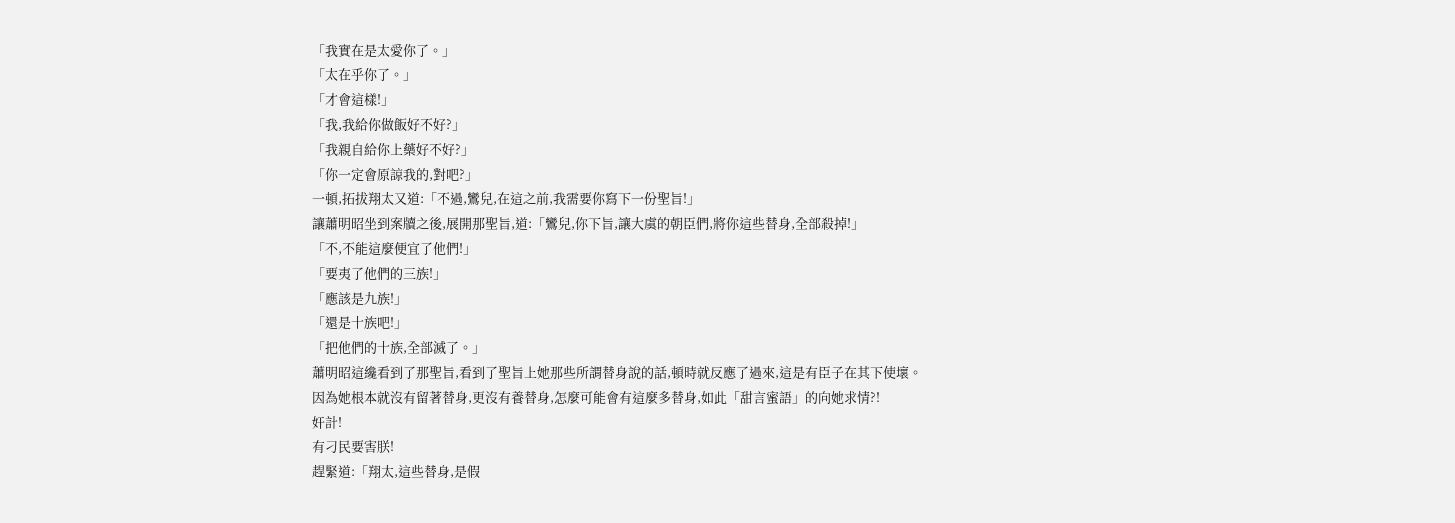「我實在是太愛你了。」
「太在乎你了。」
「才會這樣!」
「我,我給你做飯好不好?」
「我親自給你上藥好不好?」
「你一定會原諒我的,對吧?」
一頓,拓拔翔太又道:「不過,鸞兒,在這之前,我需要你寫下一份聖旨!」
讓蕭明昭坐到案牘之後,展開那聖旨,道:「鸞兒,你下旨,讓大虞的朝臣們,將你這些替身,全部殺掉!」
「不,不能這麼便宜了他們!」
「要夷了他們的三族!」
「應該是九族!」
「還是十族吧!」
「把他們的十族,全部滅了。」
蕭明昭這纔看到了那聖旨,看到了聖旨上她那些所謂替身說的話,頓時就反應了過來,這是有臣子在其下使壞。
因為她根本就沒有留著替身,更沒有養替身,怎麼可能會有這麼多替身,如此「甜言蜜語」的向她求情?!
奸計!
有刁民要害朕!
趕緊道:「翔太,這些替身,是假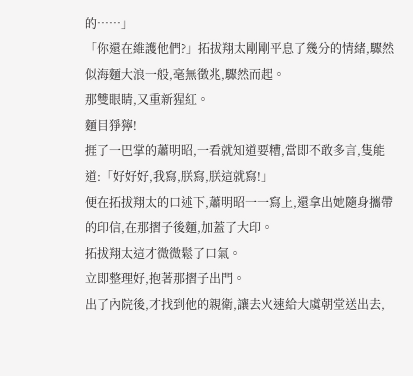的……」
「你還在維護他們?」拓拔翔太剛剛平息了幾分的情緒,驟然似海麵大浪一般,毫無徵兆,驟然而起。
那雙眼睛,又重新猩紅。
麵目猙獰!
捱了一巴掌的蕭明昭,一看就知道要糟,當即不敢多言,隻能道:「好好好,我寫,朕寫,朕這就寫!」
便在拓拔翔太的口述下,蕭明昭一一寫上,還拿出她隨身攜帶的印信,在那摺子後麵,加蓋了大印。
拓拔翔太這才微微鬆了口氣。
立即整理好,抱著那摺子出門。
出了內院後,才找到他的親衛,讓去火速給大虞朝堂送出去,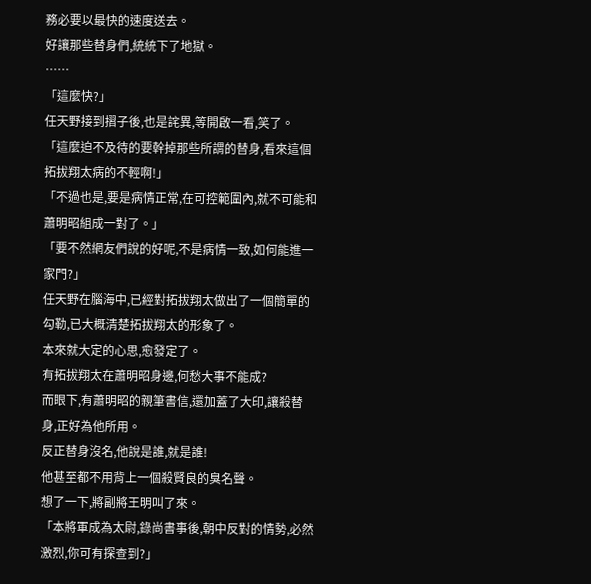務必要以最快的速度送去。
好讓那些替身們,統統下了地獄。
……
「這麼快?」
任天野接到摺子後,也是詫異,等開啟一看,笑了。
「這麼迫不及待的要幹掉那些所謂的替身,看來這個拓拔翔太病的不輕啊!」
「不過也是,要是病情正常,在可控範圍內,就不可能和蕭明昭組成一對了。」
「要不然網友們說的好呢,不是病情一致,如何能進一家門?」
任天野在腦海中,已經對拓拔翔太做出了一個簡單的勾勒,已大概清楚拓拔翔太的形象了。
本來就大定的心思,愈發定了。
有拓拔翔太在蕭明昭身邊,何愁大事不能成?
而眼下,有蕭明昭的親筆書信,還加蓋了大印,讓殺替身,正好為他所用。
反正替身沒名,他說是誰,就是誰!
他甚至都不用背上一個殺賢良的臭名聲。
想了一下,將副將王明叫了來。
「本將軍成為太尉,錄尚書事後,朝中反對的情勢,必然激烈,你可有探查到?」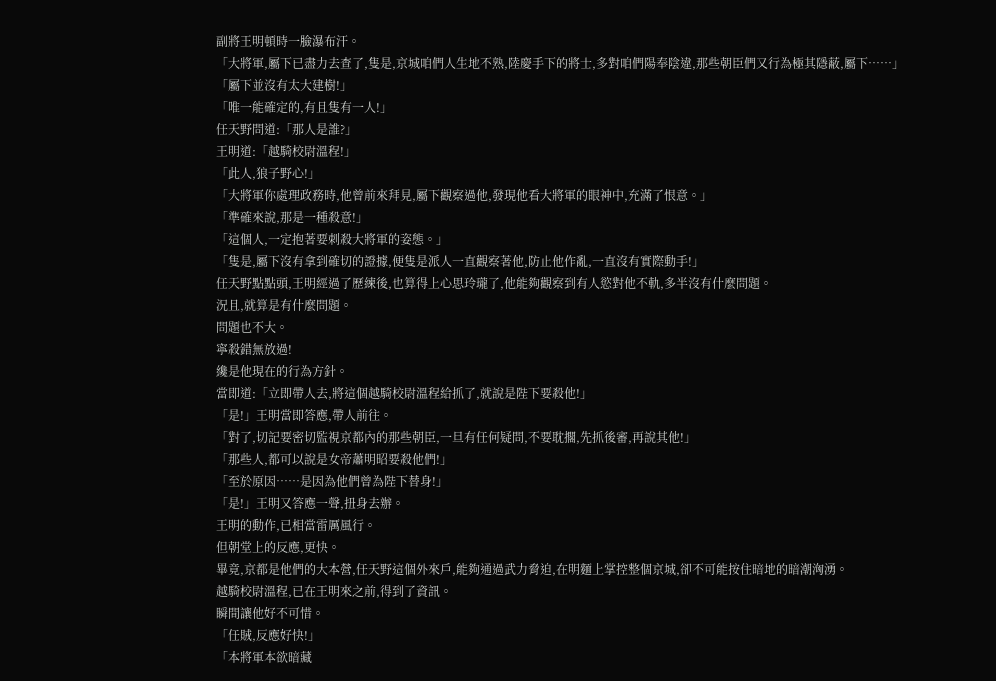副將王明頓時一臉瀑布汗。
「大將軍,屬下已盡力去查了,隻是,京城咱們人生地不熟,陸慶手下的將士,多對咱們陽奉陰違,那些朝臣們又行為極其隱蔽,屬下……」
「屬下並沒有太大建樹!」
「唯一能確定的,有且隻有一人!」
任天野問道:「那人是誰?」
王明道:「越騎校尉溫程!」
「此人,狼子野心!」
「大將軍你處理政務時,他曾前來拜見,屬下觀察過他,發現他看大將軍的眼神中,充滿了恨意。」
「準確來說,那是一種殺意!」
「這個人,一定抱著要刺殺大將軍的姿態。」
「隻是,屬下沒有拿到確切的證據,便隻是派人一直觀察著他,防止他作亂,一直沒有實際動手!」
任天野點點頭,王明經過了歷練後,也算得上心思玲瓏了,他能夠觀察到有人慾對他不軌,多半沒有什麼問題。
況且,就算是有什麼問題。
問題也不大。
寧殺錯無放過!
纔是他現在的行為方針。
當即道:「立即帶人去,將這個越騎校尉溫程給抓了,就說是陛下要殺他!」
「是!」王明當即答應,帶人前往。
「對了,切記要密切監視京都內的那些朝臣,一旦有任何疑問,不要耽擱,先抓後審,再說其他!」
「那些人,都可以說是女帝蕭明昭要殺他們!」
「至於原因……是因為他們曾為陛下替身!」
「是!」王明又答應一聲,扭身去辦。
王明的動作,已相當雷厲風行。
但朝堂上的反應,更快。
畢竟,京都是他們的大本營,任天野這個外來戶,能夠通過武力脅迫,在明麵上掌控整個京城,卻不可能按住暗地的暗潮洶湧。
越騎校尉溫程,已在王明來之前,得到了資訊。
瞬間讓他好不可惜。
「任賊,反應好快!」
「本將軍本欲暗藏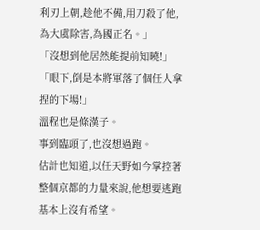利刃上朝,趁他不備,用刀殺了他,為大虞除害,為國正名。」
「沒想到他居然能提前知曉!」
「眼下,倒是本將軍落了個任人拿捏的下場!」
溫程也是條漢子。
事到臨頭了,也沒想過跑。
估計也知道,以任天野如今掌控著整個京都的力量來說,他想要逃跑基本上沒有希望。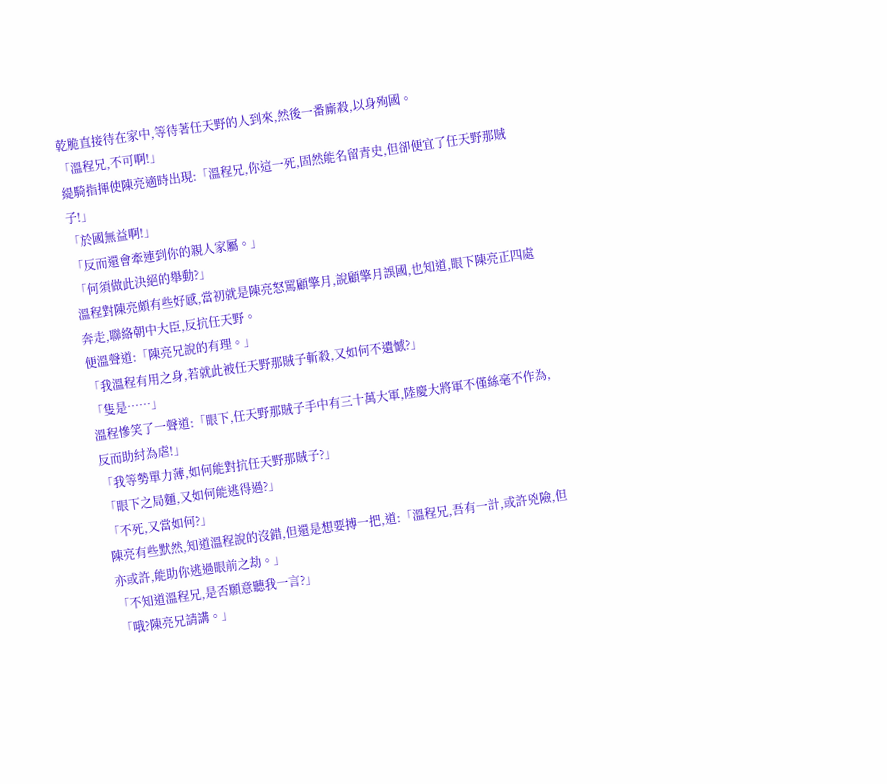乾脆直接待在家中,等待著任天野的人到來,然後一番廝殺,以身殉國。
「溫程兄,不可啊!」
緹騎指揮使陳亮適時出現:「溫程兄,你這一死,固然能名留青史,但卻便宜了任天野那賊子!」
「於國無益啊!」
「反而還會牽連到你的親人家屬。」
「何須做此決絕的舉動?」
溫程對陳亮頗有些好感,當初就是陳亮怒罵顧擎月,說顧擎月誤國,也知道,眼下陳亮正四處奔走,聯絡朝中大臣,反抗任天野。
便溫聲道:「陳亮兄說的有理。」
「我溫程有用之身,若就此被任天野那賊子斬殺,又如何不遺憾?」
「隻是……」
溫程慘笑了一聲道:「眼下,任天野那賊子手中有三十萬大軍,陸慶大將軍不僅絲毫不作為,反而助紂為虐!」
「我等勢單力薄,如何能對抗任天野那賊子?」
「眼下之局麵,又如何能逃得過?」
「不死,又當如何?」
陳亮有些默然,知道溫程說的沒錯,但還是想要搏一把,道:「溫程兄,吾有一計,或許兇險,但亦或許,能助你逃過眼前之劫。」
「不知道溫程兄,是否願意聽我一言?」
「哦?陳亮兄請講。」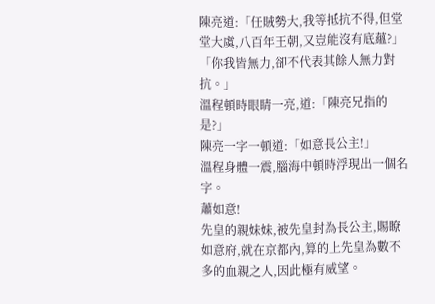陳亮道:「任賊勢大,我等抵抗不得,但堂堂大虞,八百年王朝,又豈能沒有底蘊?」
「你我皆無力,卻不代表其餘人無力對抗。」
溫程頓時眼睛一亮,道:「陳亮兄指的是?」
陳亮一字一頓道:「如意長公主!」
溫程身體一震,腦海中頓時浮現出一個名字。
蕭如意!
先皇的親妹妹,被先皇封為長公主,賜瞭如意府,就在京都內,算的上先皇為數不多的血親之人,因此極有威望。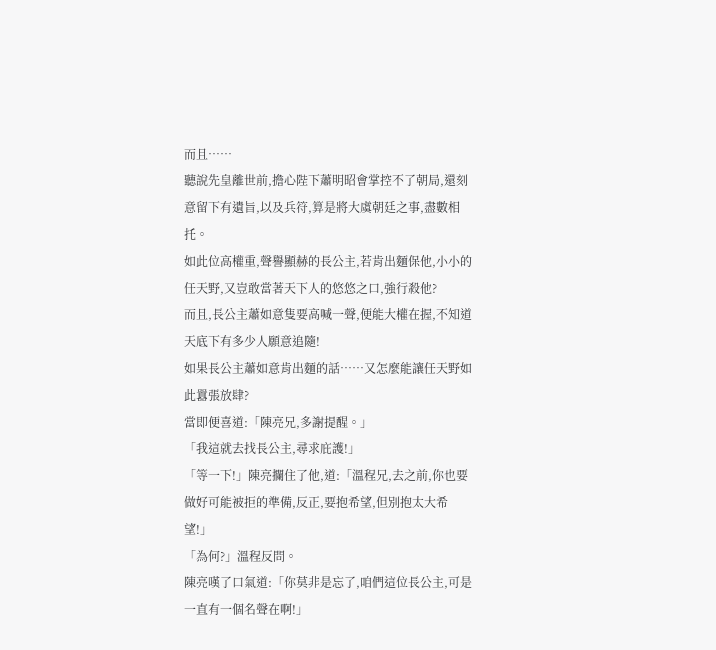而且……
聽說先皇離世前,擔心陛下蕭明昭會掌控不了朝局,還刻意留下有遺旨,以及兵符,算是將大虞朝廷之事,盡數相托。
如此位高權重,聲譽顯赫的長公主,若肯出麵保他,小小的任天野,又豈敢當著天下人的悠悠之口,強行殺他?
而且,長公主蕭如意隻要高喊一聲,便能大權在握,不知道天底下有多少人願意追隨!
如果長公主蕭如意肯出麵的話……又怎麼能讓任天野如此囂張放肆?
當即便喜道:「陳亮兄,多謝提醒。」
「我這就去找長公主,尋求庇護!」
「等一下!」陳亮攔住了他,道:「溫程兄,去之前,你也要做好可能被拒的準備,反正,要抱希望,但別抱太大希望!」
「為何?」溫程反問。
陳亮嘆了口氣道:「你莫非是忘了,咱們這位長公主,可是一直有一個名聲在啊!」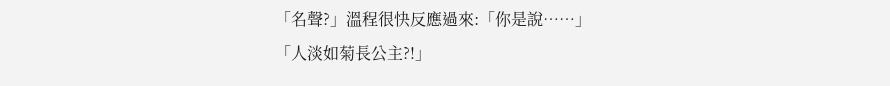「名聲?」溫程很快反應過來:「你是說……」
「人淡如菊長公主?!」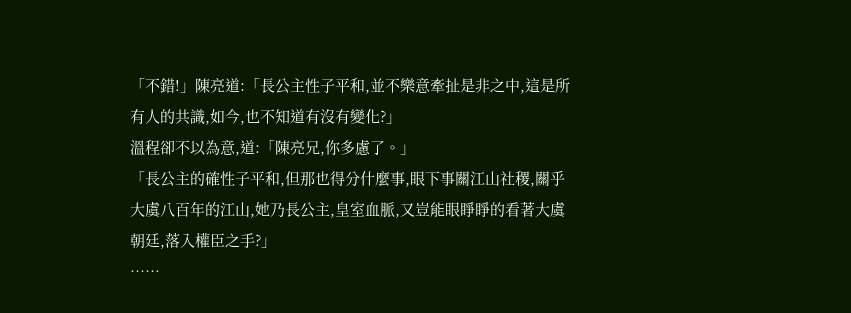「不錯!」陳亮道:「長公主性子平和,並不樂意牽扯是非之中,這是所有人的共識,如今,也不知道有沒有變化?」
溫程卻不以為意,道:「陳亮兄,你多慮了。」
「長公主的確性子平和,但那也得分什麼事,眼下事關江山社稷,關乎大虞八百年的江山,她乃長公主,皇室血脈,又豈能眼睜睜的看著大虞朝廷,落入權臣之手?」
……